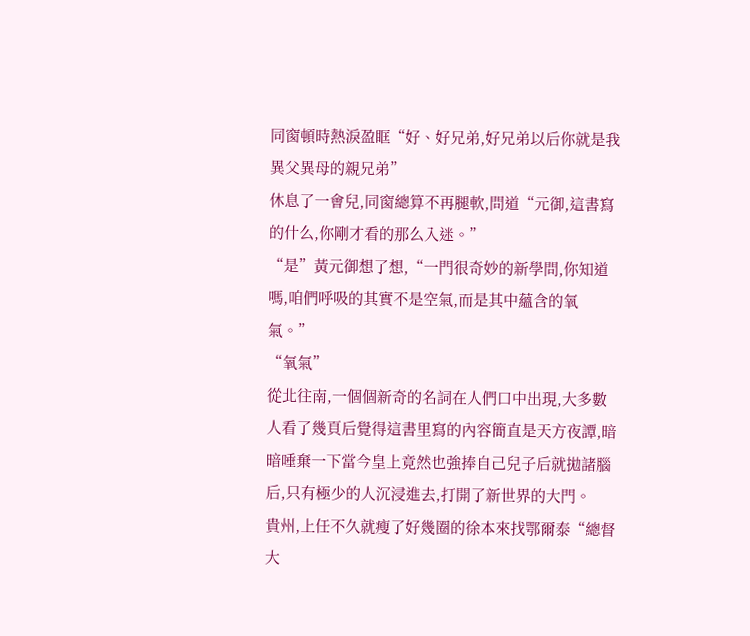同窗頓時熱淚盈眶“好、好兄弟,好兄弟以后你就是我異父異母的親兄弟”
休息了一會兒,同窗總算不再腿軟,問道“元御,這書寫的什么,你剛才看的那么入迷。”
“是”黃元御想了想,“一門很奇妙的新學問,你知道嗎,咱們呼吸的其實不是空氣,而是其中蘊含的氧氣。”
“氧氣”
從北往南,一個個新奇的名詞在人們口中出現,大多數人看了幾頁后覺得這書里寫的內容簡直是天方夜譚,暗暗唾棄一下當今皇上竟然也強捧自己兒子后就拋諸腦后,只有極少的人沉浸進去,打開了新世界的大門。
貴州,上任不久就瘦了好幾圈的徐本來找鄂爾泰“總督大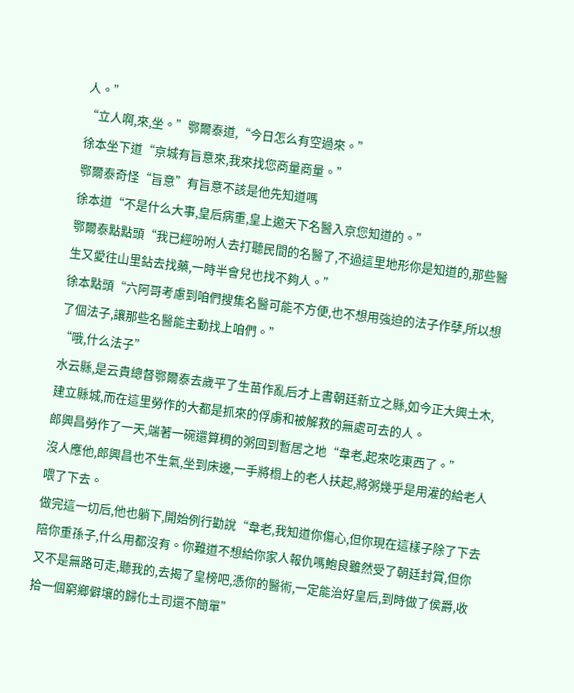人。”
“立人啊,來,坐。”鄂爾泰道,“今日怎么有空過來。”
徐本坐下道“京城有旨意來,我來找您商量商量。”
鄂爾泰奇怪“旨意”有旨意不該是他先知道嗎
徐本道“不是什么大事,皇后病重,皇上邀天下名醫入京您知道的。”
鄂爾泰點點頭“我已經吩咐人去打聽民間的名醫了,不過這里地形你是知道的,那些醫生又愛往山里鉆去找藥,一時半會兒也找不夠人。”
徐本點頭“六阿哥考慮到咱們搜集名醫可能不方便,也不想用強迫的法子作孽,所以想了個法子,讓那些名醫能主動找上咱們。”
“哦,什么法子”
水云縣,是云貴總督鄂爾泰去歲平了生苗作亂后才上書朝廷新立之縣,如今正大興土木,建立縣城,而在這里勞作的大都是抓來的俘虜和被解救的無處可去的人。
郎興昌勞作了一天,端著一碗還算稠的粥回到暫居之地“韋老,起來吃東西了。”
沒人應他,郎興昌也不生氣,坐到床邊,一手將榻上的老人扶起,將粥幾乎是用灌的給老人喂了下去。
做完這一切后,他也躺下,開始例行勸說“韋老,我知道你傷心,但你現在這樣子除了下去陪你重孫子,什么用都沒有。你難道不想給你家人報仇嗎鮑良雖然受了朝廷封賞,但你又不是無路可走,聽我的,去揭了皇榜吧,憑你的醫術,一定能治好皇后,到時做了侯爵,收拾一個窮鄉僻壤的歸化土司還不簡單”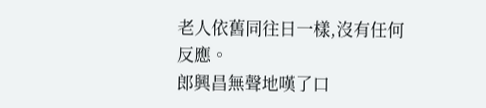老人依舊同往日一樣,沒有任何反應。
郎興昌無聲地嘆了口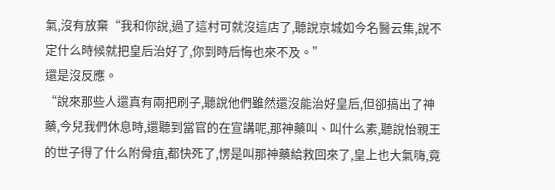氣,沒有放棄“我和你說,過了這村可就沒這店了,聽說京城如今名醫云集,說不定什么時候就把皇后治好了,你到時后悔也來不及。”
還是沒反應。
“說來那些人還真有兩把刷子,聽說他們雖然還沒能治好皇后,但卻搞出了神藥,今兒我們休息時,還聽到當官的在宣講呢,那神藥叫、叫什么素,聽說怡親王的世子得了什么附骨疽,都快死了,愣是叫那神藥給救回來了,皇上也大氣嗨,竟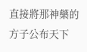直接將那神藥的方子公布天下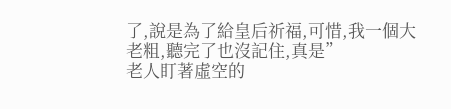了,說是為了給皇后祈福,可惜,我一個大老粗,聽完了也沒記住,真是”
老人盯著虛空的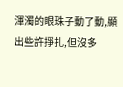渾濁的眼珠子動了動,顯出些許掙扎,但沒多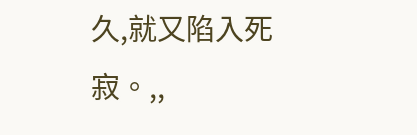久,就又陷入死寂。,,